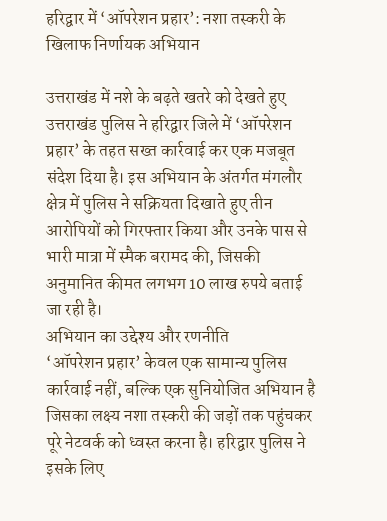हरिद्वार में ‘ऑपरेशन प्रहार’: नशा तस्करी के खिलाफ निर्णायक अभियान

उत्तराखंड में नशे के बढ़ते खतरे को देखते हुए उत्तराखंड पुलिस ने हरिद्वार जिले में ‘ऑपरेशन प्रहार’ के तहत सख्त कार्रवाई कर एक मजबूत संदेश दिया है। इस अभियान के अंतर्गत मंगलौर क्षेत्र में पुलिस ने सक्रियता दिखाते हुए तीन आरोपियों को गिरफ्तार किया और उनके पास से भारी मात्रा में स्मैक बरामद की, जिसकी अनुमानित कीमत लगभग 10 लाख रुपये बताई जा रही है।
अभियान का उद्देश्य और रणनीति
‘ऑपरेशन प्रहार’ केवल एक सामान्य पुलिस कार्रवाई नहीं, बल्कि एक सुनियोजित अभियान है जिसका लक्ष्य नशा तस्करी की जड़ों तक पहुंचकर पूरे नेटवर्क को ध्वस्त करना है। हरिद्वार पुलिस ने इसके लिए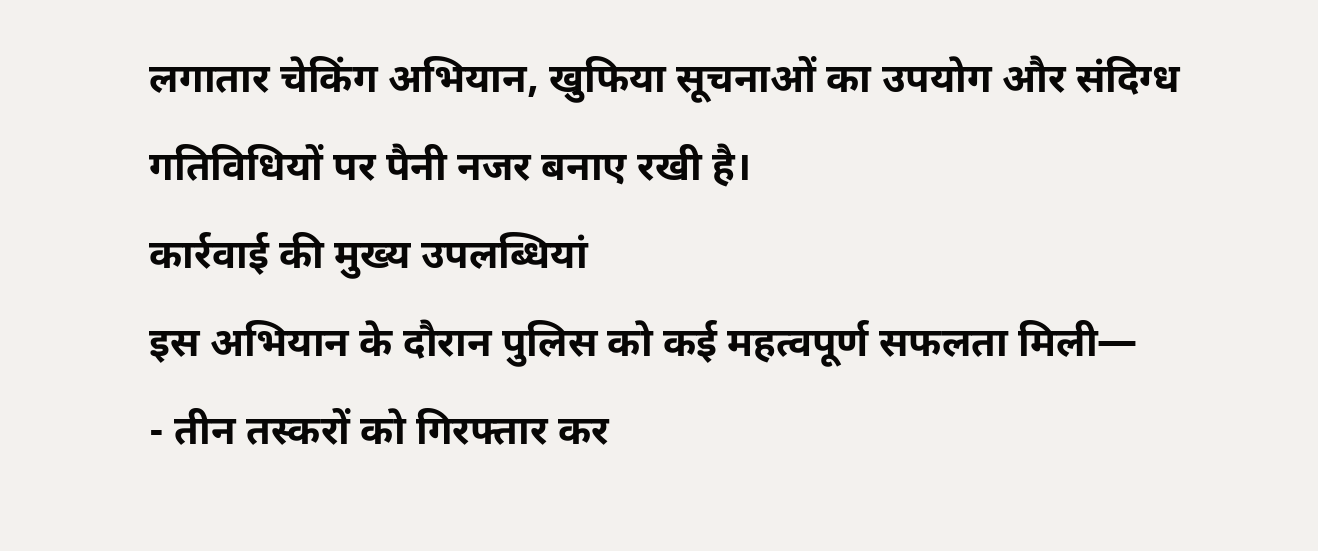लगातार चेकिंग अभियान, खुफिया सूचनाओं का उपयोग और संदिग्ध गतिविधियों पर पैनी नजर बनाए रखी है।
कार्रवाई की मुख्य उपलब्धियां
इस अभियान के दौरान पुलिस को कई महत्वपूर्ण सफलता मिली—
- तीन तस्करों को गिरफ्तार कर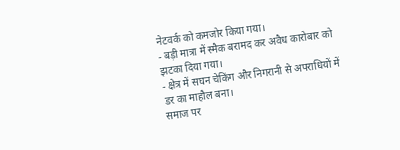नेटवर्क को कमजोर किया गया।
- बड़ी मात्रा में स्मैक बरामद कर अवैध कारोबार को झटका दिया गया।
- क्षेत्र में सघन चेकिंग और निगरानी से अपराधियों में डर का माहौल बना।
समाज पर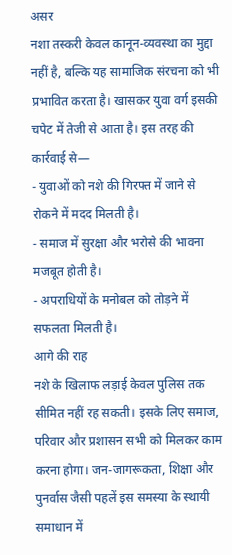असर
नशा तस्करी केवल कानून-व्यवस्था का मुद्दा नहीं है, बल्कि यह सामाजिक संरचना को भी प्रभावित करता है। खासकर युवा वर्ग इसकी चपेट में तेजी से आता है। इस तरह की कार्रवाई से—
- युवाओं को नशे की गिरफ्त में जाने से रोकने में मदद मिलती है।
- समाज में सुरक्षा और भरोसे की भावना मजबूत होती है।
- अपराधियों के मनोबल को तोड़ने में सफलता मिलती है।
आगे की राह
नशे के खिलाफ लड़ाई केवल पुलिस तक सीमित नहीं रह सकती। इसके लिए समाज, परिवार और प्रशासन सभी को मिलकर काम करना होगा। जन-जागरूकता, शिक्षा और पुनर्वास जैसी पहलें इस समस्या के स्थायी समाधान में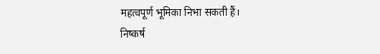महत्वपूर्ण भूमिका निभा सकती हैं।
निष्कर्ष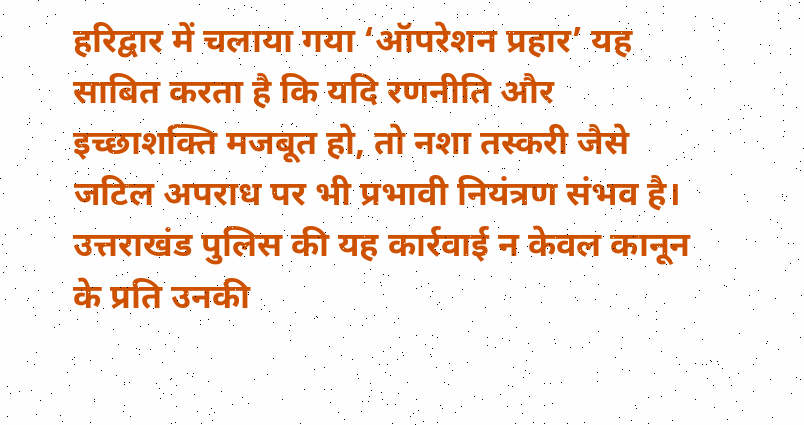हरिद्वार में चलाया गया ‘ऑपरेशन प्रहार’ यह साबित करता है कि यदि रणनीति और इच्छाशक्ति मजबूत हो, तो नशा तस्करी जैसे जटिल अपराध पर भी प्रभावी नियंत्रण संभव है। उत्तराखंड पुलिस की यह कार्रवाई न केवल कानून के प्रति उनकी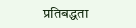प्रतिबद्धता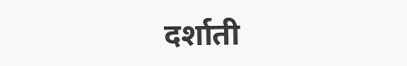दर्शाती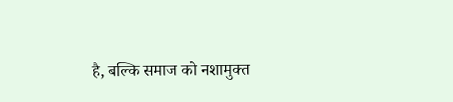है, बल्कि समाज को नशामुक्त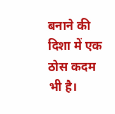बनाने की दिशा में एक ठोस कदम भी है।